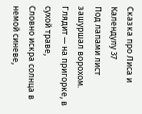Сказка про Лиса и Календулу 37
Под лапами лист зашуршал ворохом.
Глядит — на пригорке, в сухой траве,
Словно искра солнца в немой синеве,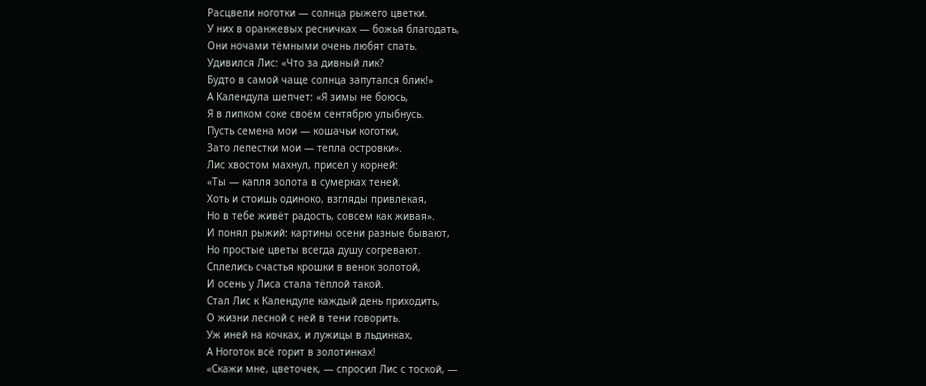Расцвели ноготки — солнца рыжего цветки.
У них в оранжевых ресничках — божья благодать,
Они ночами тёмными очень любят спать.
Удивился Лис: «Что за дивный лик?
Будто в самой чаще солнца запутался блик!»
А Календула шепчет: «Я зимы не боюсь,
Я в липком соке своём сентябрю улыбнусь.
Пусть семена мои — кошачьи коготки,
Зато лепестки мои — тепла островки».
Лис хвостом махнул, присел у корней:
«Ты — капля золота в сумерках теней.
Хоть и стоишь одиноко, взгляды привлекая,
Но в тебе живёт радость, совсем как живая».
И понял рыжий: картины осени разные бывают,
Но простые цветы всегда душу согревают.
Сплелись счастья крошки в венок золотой,
И осень у Лиса стала тёплой такой.
Стал Лис к Календуле каждый день приходить,
О жизни лесной с ней в тени говорить.
Уж иней на кочках, и лужицы в льдинках,
А Ноготок всё горит в золотинках!
«Скажи мне, цветочек, — спросил Лис с тоской, —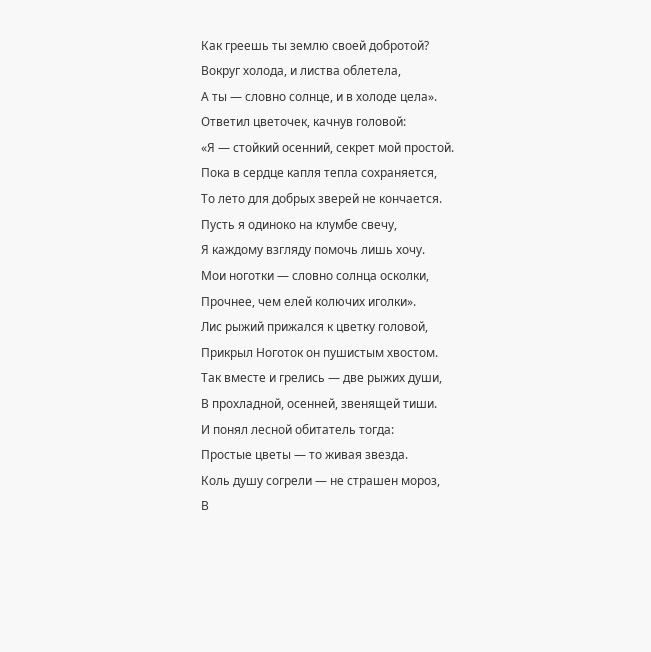Как греешь ты землю своей добротой?
Вокруг холода, и листва облетела,
А ты — словно солнце, и в холоде цела».
Ответил цветочек, качнув головой:
«Я — стойкий осенний, секрет мой простой.
Пока в сердце капля тепла сохраняется,
То лето для добрых зверей не кончается.
Пусть я одиноко на клумбе свечу,
Я каждому взгляду помочь лишь хочу.
Мои ноготки — словно солнца осколки,
Прочнее, чем елей колючих иголки».
Лис рыжий прижался к цветку головой,
Прикрыл Ноготок он пушистым хвостом.
Так вместе и грелись — две рыжих души,
В прохладной, осенней, звенящей тиши.
И понял лесной обитатель тогда:
Простые цветы — то живая звезда.
Коль душу согрели — не страшен мороз,
В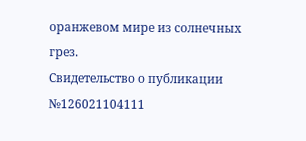оранжевом мире из солнечных грез.
Свидетельство о публикации №126021104111